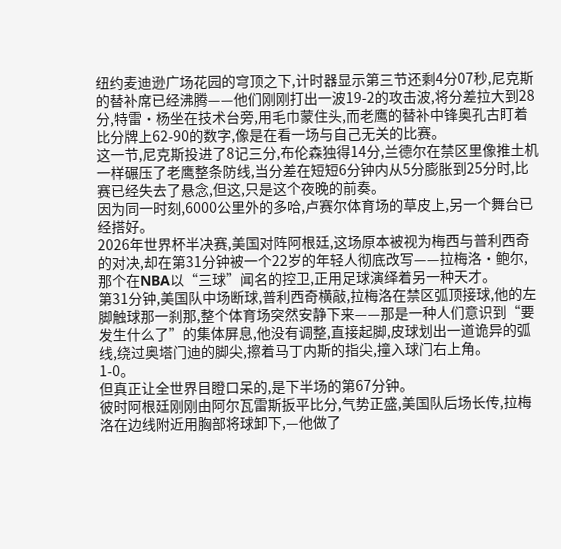纽约麦迪逊广场花园的穹顶之下,计时器显示第三节还剩4分07秒,尼克斯的替补席已经沸腾——他们刚刚打出一波19-2的攻击波,将分差拉大到28分,特雷·杨坐在技术台旁,用毛巾蒙住头,而老鹰的替补中锋奥孔古盯着比分牌上62-90的数字,像是在看一场与自己无关的比赛。
这一节,尼克斯投进了8记三分,布伦森独得14分,兰德尔在禁区里像推土机一样碾压了老鹰整条防线,当分差在短短6分钟内从5分膨胀到25分时,比赛已经失去了悬念,但这,只是这个夜晚的前奏。
因为同一时刻,6000公里外的多哈,卢赛尔体育场的草皮上,另一个舞台已经搭好。
2026年世界杯半决赛,美国对阵阿根廷,这场原本被视为梅西与普利西奇的对决,却在第31分钟被一个22岁的年轻人彻底改写——拉梅洛·鲍尔,那个在NBA以“三球”闻名的控卫,正用足球演绎着另一种天才。
第31分钟,美国队中场断球,普利西奇横敲,拉梅洛在禁区弧顶接球,他的左脚触球那一刹那,整个体育场突然安静下来——那是一种人们意识到“要发生什么了”的集体屏息,他没有调整,直接起脚,皮球划出一道诡异的弧线,绕过奥塔门迪的脚尖,擦着马丁内斯的指尖,撞入球门右上角。
1-0。
但真正让全世界目瞪口呆的,是下半场的第67分钟。
彼时阿根廷刚刚由阿尔瓦雷斯扳平比分,气势正盛,美国队后场长传,拉梅洛在边线附近用胸部将球卸下,—他做了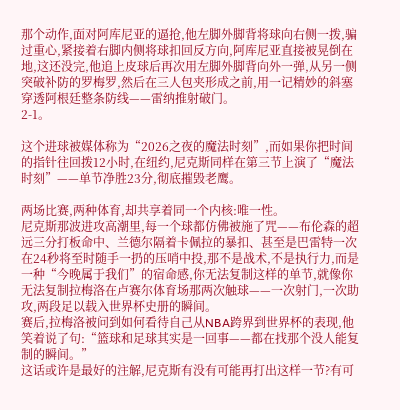那个动作,面对阿库尼亚的逼抢,他左脚外脚背将球向右侧一拨,骗过重心,紧接着右脚内侧将球扣回反方向,阿库尼亚直接被晃倒在地,这还没完,他追上皮球后再次用左脚外脚背向外一弹,从另一侧突破补防的罗梅罗,然后在三人包夹形成之前,用一记精妙的斜塞穿透阿根廷整条防线——雷纳推射破门。
2-1。

这个进球被媒体称为“2026之夜的魔法时刻”,而如果你把时间的指针往回拨12小时,在纽约,尼克斯同样在第三节上演了“魔法时刻”——单节净胜23分,彻底摧毁老鹰。

两场比赛,两种体育,却共享着同一个内核:唯一性。
尼克斯那波进攻高潮里,每一个球都仿佛被施了咒——布伦森的超远三分打板命中、兰德尔隔着卡佩拉的暴扣、甚至是巴雷特一次在24秒将至时随手一扔的压哨中投,那不是战术,不是执行力,而是一种“今晚属于我们”的宿命感,你无法复制这样的单节,就像你无法复制拉梅洛在卢赛尔体育场那两次触球——一次射门,一次助攻,两段足以载入世界杯史册的瞬间。
赛后,拉梅洛被问到如何看待自己从NBA跨界到世界杯的表现,他笑着说了句:“篮球和足球其实是一回事——都在找那个没人能复制的瞬间。”
这话或许是最好的注解,尼克斯有没有可能再打出这样一节?有可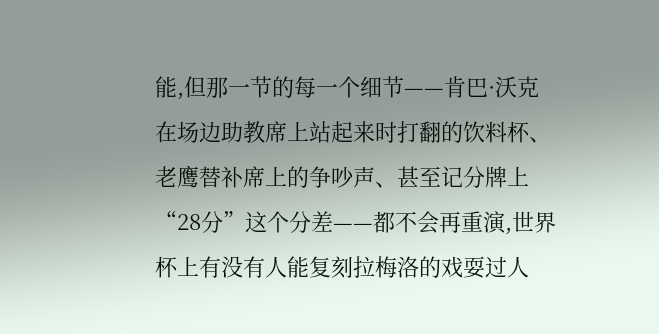能,但那一节的每一个细节——肯巴·沃克在场边助教席上站起来时打翻的饮料杯、老鹰替补席上的争吵声、甚至记分牌上“28分”这个分差——都不会再重演,世界杯上有没有人能复刻拉梅洛的戏耍过人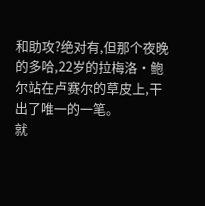和助攻?绝对有,但那个夜晚的多哈,22岁的拉梅洛·鲍尔站在卢赛尔的草皮上,干出了唯一的一笔。
就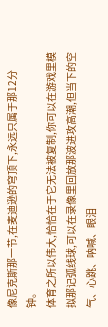像尼克斯那一节,在麦迪逊的穹顶下,永远只属于那12分钟。
体育之所以伟大,恰恰在于它无法被复制,你可以在游戏里模拟那记弧线球,可以在录像里回放那波进攻高潮,但当下的空气、心跳、呐喊、眼泪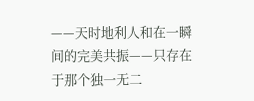——天时地利人和在一瞬间的完美共振——只存在于那个独一无二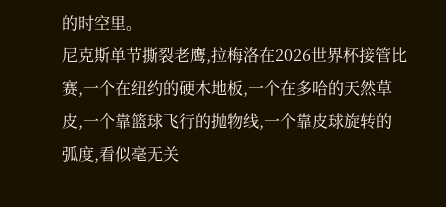的时空里。
尼克斯单节撕裂老鹰,拉梅洛在2026世界杯接管比赛,一个在纽约的硬木地板,一个在多哈的天然草皮,一个靠篮球飞行的抛物线,一个靠皮球旋转的弧度,看似毫无关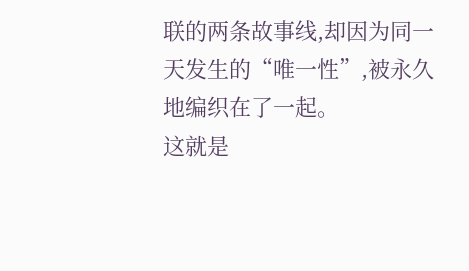联的两条故事线,却因为同一天发生的“唯一性”,被永久地编织在了一起。
这就是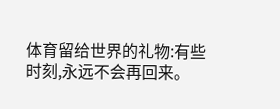体育留给世界的礼物:有些时刻,永远不会再回来。